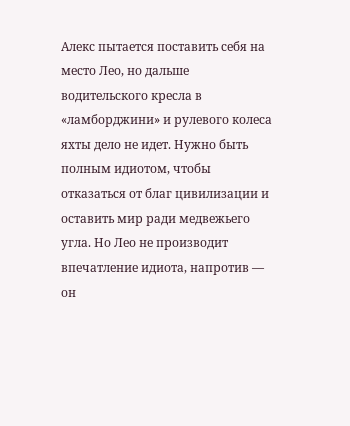Алекс пытается поставить себя на место Лео, но дальше водительского кресла в «ламборджини» и рулевого колеса яхты дело не идет. Нужно быть полным идиотом, чтобы отказаться от благ цивилизации и оставить мир ради медвежьего угла. Но Лео не производит впечатление идиота, напротив — он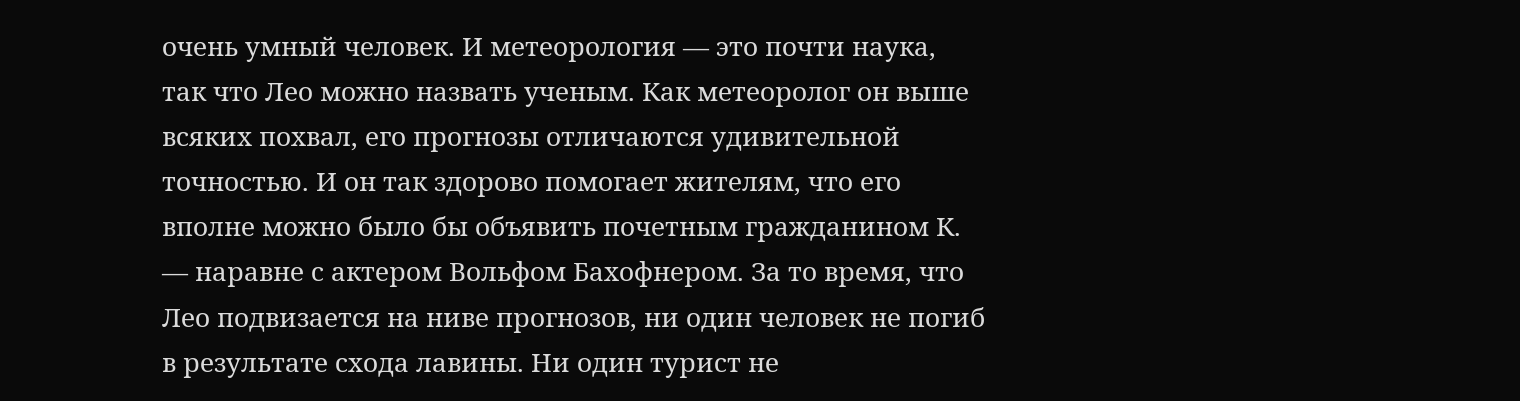очень умный человек. И метеорология — это почти наука, так что Лео можно назвать ученым. Как метеоролог он выше всяких похвал, его прогнозы отличаются удивительной точностью. И он так здорово помогает жителям, что его вполне можно было бы объявить почетным гражданином К. — наравне с актером Вольфом Бахофнером. За то время, что Лео подвизается на ниве прогнозов, ни один человек не погиб в результате схода лавины. Ни один турист не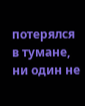потерялся в тумане, ни один не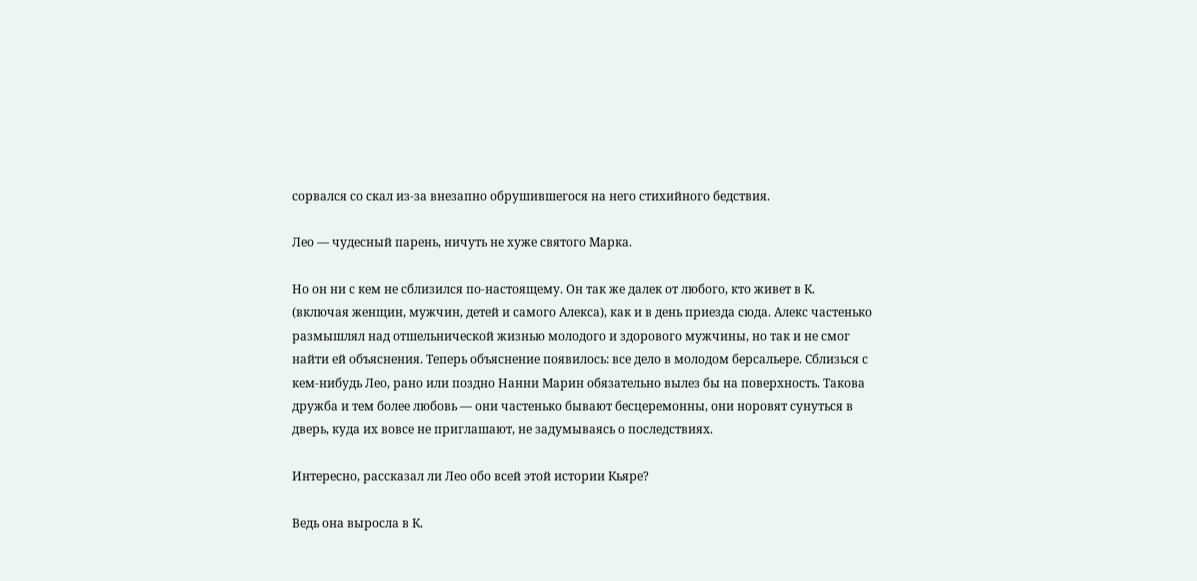сорвался со скал из-за внезапно обрушившегося на него стихийного бедствия.

Лео — чудесный парень, ничуть не хуже святого Марка.

Но он ни с кем не сблизился по-настоящему. Он так же далек от любого, кто живет в К. (включая женщин, мужчин, детей и самого Алекса), как и в день приезда сюда. Алекс частенько размышлял над отшельнической жизнью молодого и здорового мужчины, но так и не смог найти ей объяснения. Теперь объяснение появилось: все дело в молодом берсальере. Сблизься с кем-нибудь Лео, рано или поздно Нанни Марин обязательно вылез бы на поверхность. Такова дружба и тем более любовь — они частенько бывают бесцеремонны, они норовят сунуться в дверь, куда их вовсе не приглашают, не задумываясь о последствиях.

Интересно, рассказал ли Лео обо всей этой истории Кьяре?

Ведь она выросла в К.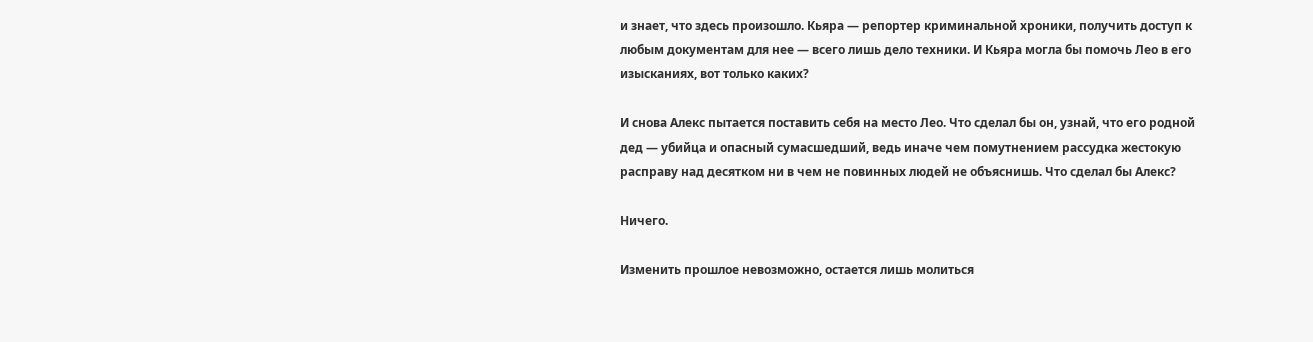и знает, что здесь произошло. Кьяра — репортер криминальной хроники, получить доступ к любым документам для нее — всего лишь дело техники. И Кьяра могла бы помочь Лео в его изысканиях, вот только каких?

И снова Алекс пытается поставить себя на место Лео. Что сделал бы он, узнай, что его родной дед — убийца и опасный сумасшедший, ведь иначе чем помутнением рассудка жестокую расправу над десятком ни в чем не повинных людей не объяснишь. Что сделал бы Алекс?

Ничего.

Изменить прошлое невозможно, остается лишь молиться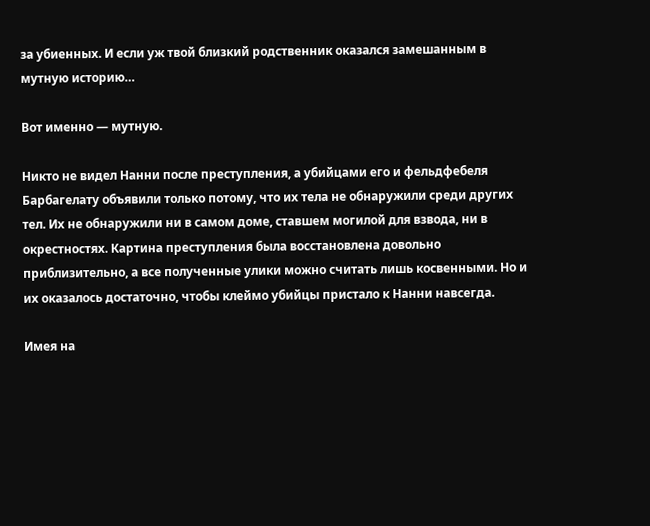за убиенных. И если уж твой близкий родственник оказался замешанным в мутную историю…

Вот именно — мутную.

Никто не видел Нанни после преступления, а убийцами его и фельдфебеля Барбагелату объявили только потому, что их тела не обнаружили среди других тел. Их не обнаружили ни в самом доме, ставшем могилой для взвода, ни в окрестностях. Картина преступления была восстановлена довольно приблизительно, а все полученные улики можно считать лишь косвенными. Но и их оказалось достаточно, чтобы клеймо убийцы пристало к Нанни навсегда.

Имея на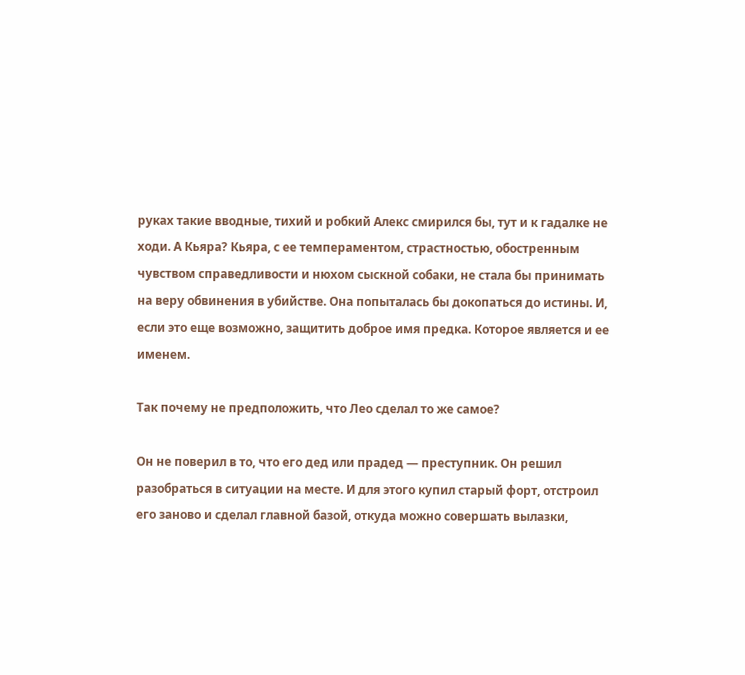руках такие вводные, тихий и робкий Алекс смирился бы, тут и к гадалке не ходи. А Кьяра? Кьяра, с ее темпераментом, страстностью, обостренным чувством справедливости и нюхом сыскной собаки, не стала бы принимать на веру обвинения в убийстве. Она попыталась бы докопаться до истины. И, если это еще возможно, защитить доброе имя предка. Которое является и ее именем.

Так почему не предположить, что Лео сделал то же самое?

Он не поверил в то, что его дед или прадед — преступник. Он решил разобраться в ситуации на месте. И для этого купил старый форт, отстроил его заново и сделал главной базой, откуда можно совершать вылазки,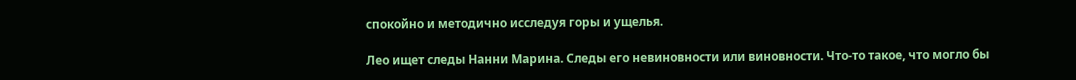спокойно и методично исследуя горы и ущелья.

Лео ищет следы Нанни Марина. Следы его невиновности или виновности. Что-то такое, что могло бы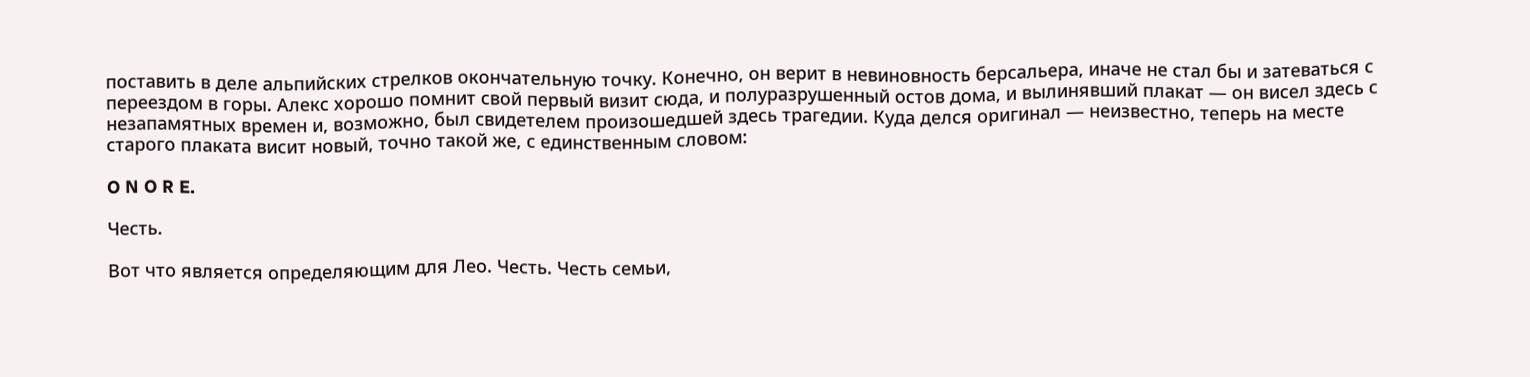поставить в деле альпийских стрелков окончательную точку. Конечно, он верит в невиновность берсальера, иначе не стал бы и затеваться с переездом в горы. Алекс хорошо помнит свой первый визит сюда, и полуразрушенный остов дома, и вылинявший плакат — он висел здесь с незапамятных времен и, возможно, был свидетелем произошедшей здесь трагедии. Куда делся оригинал — неизвестно, теперь на месте старого плаката висит новый, точно такой же, с единственным словом:

O N O R E.

Честь.

Вот что является определяющим для Лео. Честь. Честь семьи,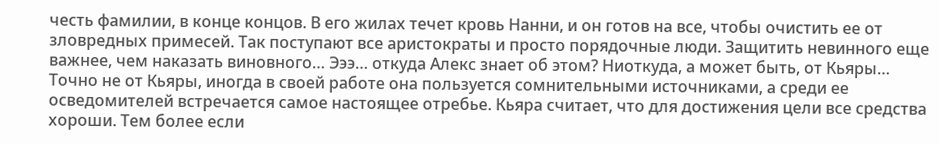честь фамилии, в конце концов. В его жилах течет кровь Нанни, и он готов на все, чтобы очистить ее от зловредных примесей. Так поступают все аристократы и просто порядочные люди. Защитить невинного еще важнее, чем наказать виновного… Эээ… откуда Алекс знает об этом? Ниоткуда, а может быть, от Кьяры… Точно не от Кьяры, иногда в своей работе она пользуется сомнительными источниками, а среди ее осведомителей встречается самое настоящее отребье. Кьяра считает, что для достижения цели все средства хороши. Тем более если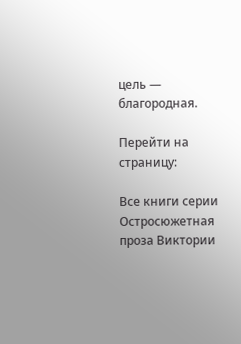цель — благородная.

Перейти на страницу:

Все книги серии Остросюжетная проза Виктории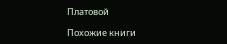Платовой

Похожие книги